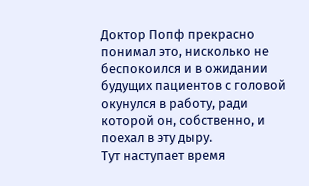Доктор Попф прекрасно понимал это, нисколько не беспокоился и в ожидании будущих пациентов с головой окунулся в работу, ради которой он, собственно, и поехал в эту дыру.
Тут наступает время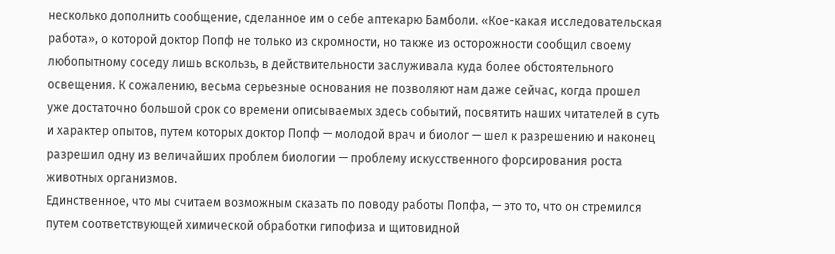несколько дополнить сообщение, сделанное им о себе аптекарю Бамболи. «Кое-какая исследовательская работа», о которой доктор Попф не только из скромности, но также из осторожности сообщил своему любопытному соседу лишь вскользь, в действительности заслуживала куда более обстоятельного освещения. К сожалению, весьма серьезные основания не позволяют нам даже сейчас, когда прошел уже достаточно большой срок со времени описываемых здесь событий, посвятить наших читателей в суть и характер опытов, путем которых доктор Попф — молодой врач и биолог — шел к разрешению и наконец разрешил одну из величайших проблем биологии — проблему искусственного форсирования роста животных организмов.
Единственное, что мы считаем возможным сказать по поводу работы Попфа, — это то, что он стремился путем соответствующей химической обработки гипофиза и щитовидной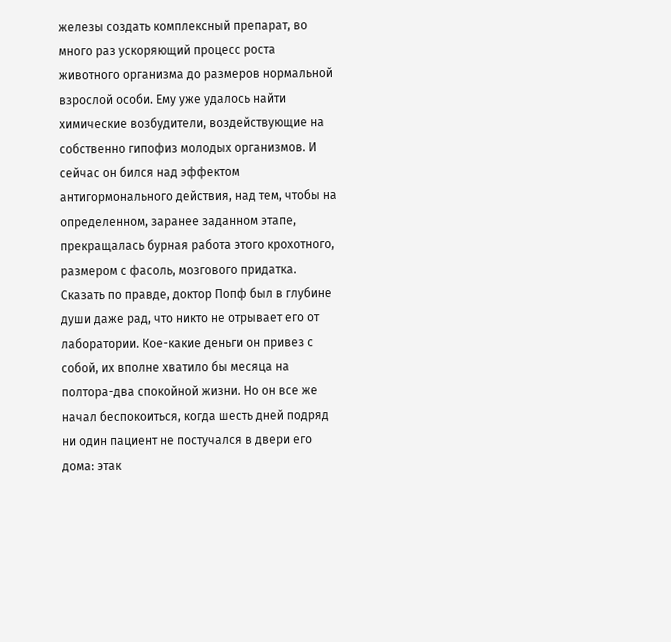железы создать комплексный препарат, во много раз ускоряющий процесс роста животного организма до размеров нормальной взрослой особи. Ему уже удалось найти химические возбудители, воздействующие на собственно гипофиз молодых организмов. И сейчас он бился над эффектом антигормонального действия, над тем, чтобы на определенном, заранее заданном этапе, прекращалась бурная работа этого крохотного, размером с фасоль, мозгового придатка.
Сказать по правде, доктор Попф был в глубине души даже рад, что никто не отрывает его от лаборатории. Кое-какие деньги он привез с собой, их вполне хватило бы месяца на полтора-два спокойной жизни. Но он все же начал беспокоиться, когда шесть дней подряд ни один пациент не постучался в двери его дома: этак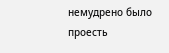немудрено было проесть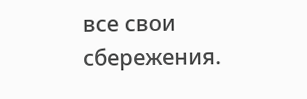все свои сбережения.